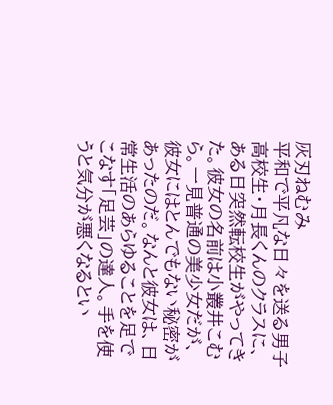灰刃ねむみ
平和で平凡な日々を送る男子高校生・月長くんのクラスに、ある日突然転校生がやってきた。彼女の名前は小叢井こむら。一見普通の美少女だが、彼女にはとんでもない秘密があったのだ。なんと彼女は、日常生活のあらゆることを足でこなす「足芸」の達人。手を使うと気分が悪くなるとい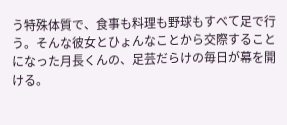う特殊体質で、食事も料理も野球もすべて足で行う。そんな彼女とひょんなことから交際することになった月長くんの、足芸だらけの毎日が幕を開ける。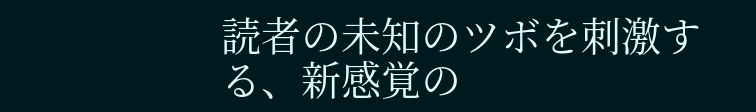読者の未知のツボを刺激する、新感覚の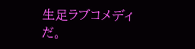生足ラブコメディだ。